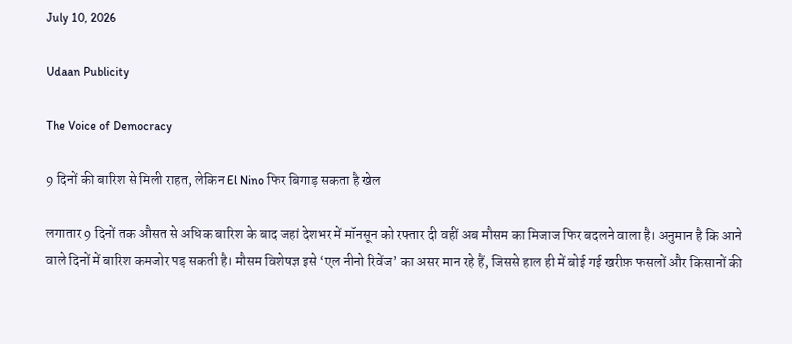July 10, 2026

Udaan Publicity

The Voice of Democracy

9 दिनों की बारिश से मिली राहत, लेकिन El Nino फिर बिगाड़ सकता है खेल

लगातार 9 दिनों तक औसत से अधिक बारिश के बाद जहां देशभर में मॉनसून को रफ्तार दी वहीं अब मौसम का मिजाज फिर बदलने वाला है। अनुमान है कि आने वाले दिनों में बारिश कमजोर पड़ सकती है। मौसम विशेषज्ञ इसे ‘एल नीनो रिवेंज’ का असर मान रहे हैं, जिससे हाल ही में बोई गई खरीफ़ फसलों और किसानों की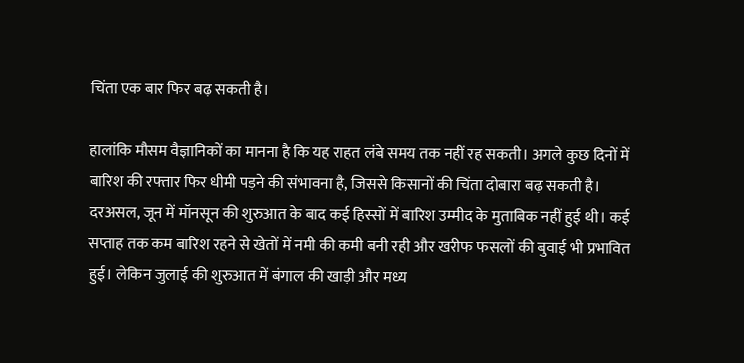चिंता एक बार फिर बढ़ सकती है।

हालांकि मौसम वैज्ञानिकों का मानना है कि यह राहत लंबे समय तक नहीं रह सकती। अगले कुछ दिनों में बारिश की रफ्तार फिर धीमी पड़ने की संभावना है, जिससे किसानों की चिंता दोबारा बढ़ सकती है। दरअसल, जून में मॉनसून की शुरुआत के बाद कई हिस्सों में बारिश उम्मीद के मुताबिक नहीं हुई थी। कई सप्ताह तक कम बारिश रहने से खेतों में नमी की कमी बनी रही और खरीफ फसलों की बुवाई भी प्रभावित हुई। लेकिन जुलाई की शुरुआत में बंगाल की खाड़ी और मध्य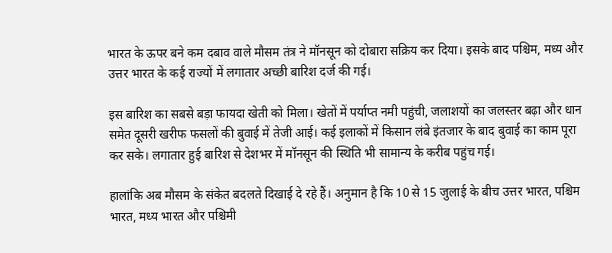भारत के ऊपर बने कम दबाव वाले मौसम तंत्र ने मॉनसून को दोबारा सक्रिय कर दिया। इसके बाद पश्चिम, मध्य और उत्तर भारत के कई राज्यों में लगातार अच्छी बारिश दर्ज की गई।

इस बारिश का सबसे बड़ा फायदा खेती को मिला। खेतों में पर्याप्त नमी पहुंची, जलाशयों का जलस्तर बढ़ा और धान समेत दूसरी खरीफ फसलों की बुवाई में तेजी आई। कई इलाकों में किसान लंबे इंतजार के बाद बुवाई का काम पूरा कर सके। लगातार हुई बारिश से देशभर में मॉनसून की स्थिति भी सामान्य के करीब पहुंच गई।

हालांकि अब मौसम के संकेत बदलते दिखाई दे रहे हैं। अनुमान है कि 10 से 15 जुलाई के बीच उत्तर भारत, पश्चिम भारत, मध्य भारत और पश्चिमी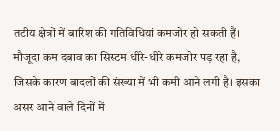तटीय क्षेत्रों में बारिश की गतिविधियां कमजोर हो सकती हैं। मौजूदा कम दबाव का सिस्टम धीरे-धीरे कमजोर पड़ रहा है, जिसके कारण बादलों की संख्या में भी कमी आने लगी है। इसका असर आने वाले दिनों में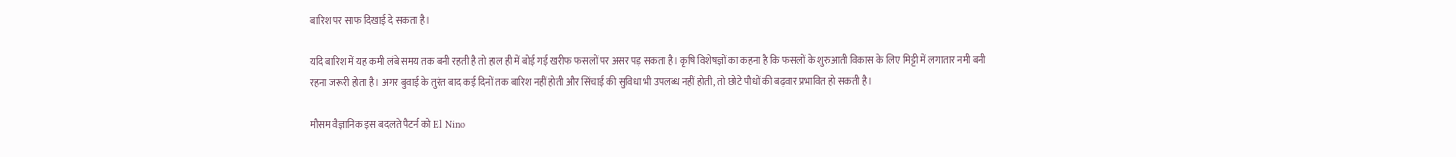बारिश पर साफ दिखाई दे सकता है।

यदि बारिश में यह कमी लंबे समय तक बनी रहती है तो हाल ही में बोई गई खरीफ फसलों पर असर पड़ सकता है। कृषि विशेषज्ञों का कहना है कि फसलों के शुरुआती विकास के लिए मिट्टी में लगातार नमी बनी रहना जरूरी होता है। अगर बुवाई के तुरंत बाद कई दिनों तक बारिश नहीं होती और सिंचाई की सुविधा भी उपलब्ध नहीं होती, तो छोटे पौधों की बढ़वार प्रभावित हो सकती है।

मौसम वैज्ञानिक इस बदलते पैटर्न को El Nino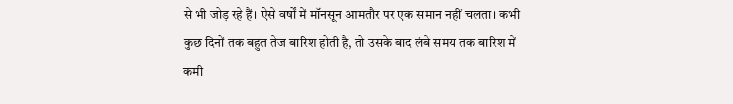से भी जोड़ रहे हैं। ऐसे वर्षों में मॉनसून आमतौर पर एक समान नहीं चलता। कभी कुछ दिनों तक बहुत तेज बारिश होती है, तो उसके बाद लंबे समय तक बारिश में कमी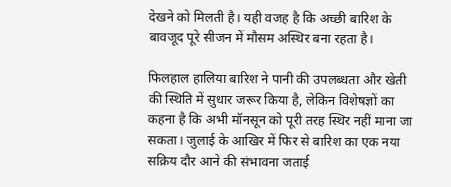देखने को मिलती है। यही वजह है कि अच्छी बारिश के बावजूद पूरे सीजन में मौसम अस्थिर बना रहता है।

फिलहाल हालिया बारिश ने पानी की उपलब्धता और खेती की स्थिति में सुधार जरूर किया है, लेकिन विशेषज्ञों का कहना है कि अभी मॉनसून को पूरी तरह स्थिर नहीं माना जा सकता। जुलाई के आखिर में फिर से बारिश का एक नया सक्रिय दौर आने की संभावना जताई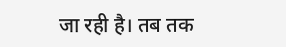जा रही है। तब तक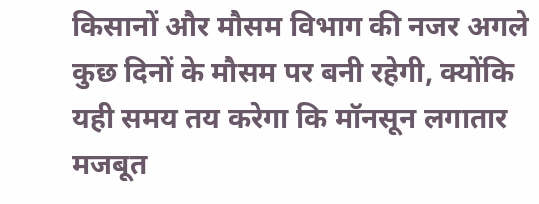किसानों और मौसम विभाग की नजर अगले कुछ दिनों के मौसम पर बनी रहेगी, क्योंकि यही समय तय करेगा कि मॉनसून लगातार मजबूत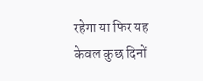रहेगा या फिर यह केवल कुछ दिनों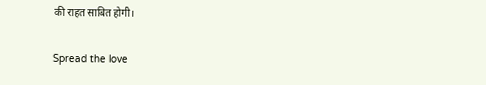की राहत साबित होगी।

Spread the love